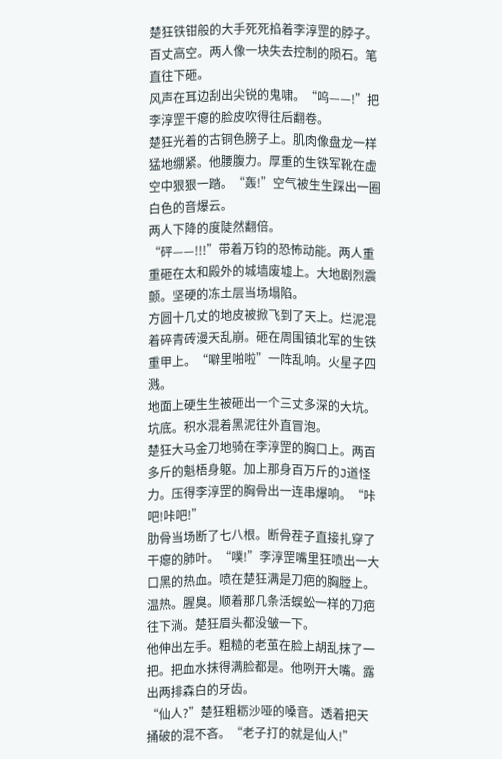楚狂铁钳般的大手死死掐着李淳罡的脖子。百丈高空。两人像一块失去控制的陨石。笔直往下砸。
风声在耳边刮出尖锐的鬼啸。“呜——!”把李淳罡干瘪的脸皮吹得往后翻卷。
楚狂光着的古铜色膀子上。肌肉像盘龙一样猛地绷紧。他腰腹力。厚重的生铁军靴在虚空中狠狠一踏。“轰!”空气被生生踩出一圈白色的音爆云。
两人下降的度陡然翻倍。
“砰——!!!”带着万钧的恐怖动能。两人重重砸在太和殿外的城墙废墟上。大地剧烈震颤。坚硬的冻土层当场塌陷。
方圆十几丈的地皮被掀飞到了天上。烂泥混着碎青砖漫天乱崩。砸在周围镇北军的生铁重甲上。“噼里啪啦”一阵乱响。火星子四溅。
地面上硬生生被砸出一个三丈多深的大坑。坑底。积水混着黑泥往外直冒泡。
楚狂大马金刀地骑在李淳罡的胸口上。两百多斤的魁梧身躯。加上那身百万斤的J道怪力。压得李淳罡的胸骨出一连串爆响。“咔吧!咔吧!”
肋骨当场断了七八根。断骨茬子直接扎穿了干瘪的肺叶。“噗!”李淳罡嘴里狂喷出一大口黑的热血。喷在楚狂满是刀疤的胸膛上。
温热。腥臭。顺着那几条活蜈蚣一样的刀疤往下淌。楚狂眉头都没皱一下。
他伸出左手。粗糙的老茧在脸上胡乱抹了一把。把血水抹得满脸都是。他咧开大嘴。露出两排森白的牙齿。
“仙人?”楚狂粗粝沙哑的嗓音。透着把天捅破的混不吝。“老子打的就是仙人!”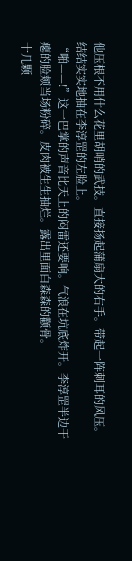他压根不用什么花里胡哨的武技。直接扬起蒲扇大的右手。带起一阵刺耳的风压。结结实实地抽在李淳罡的左脸上。
“啪——!”这一巴掌的声音比天上的闷雷还要响。气浪在坑底炸开。李淳罡半边干瘪的脸颊当场粉碎。皮肉被生生抽烂。露出里面白森森的颧骨。
十几颗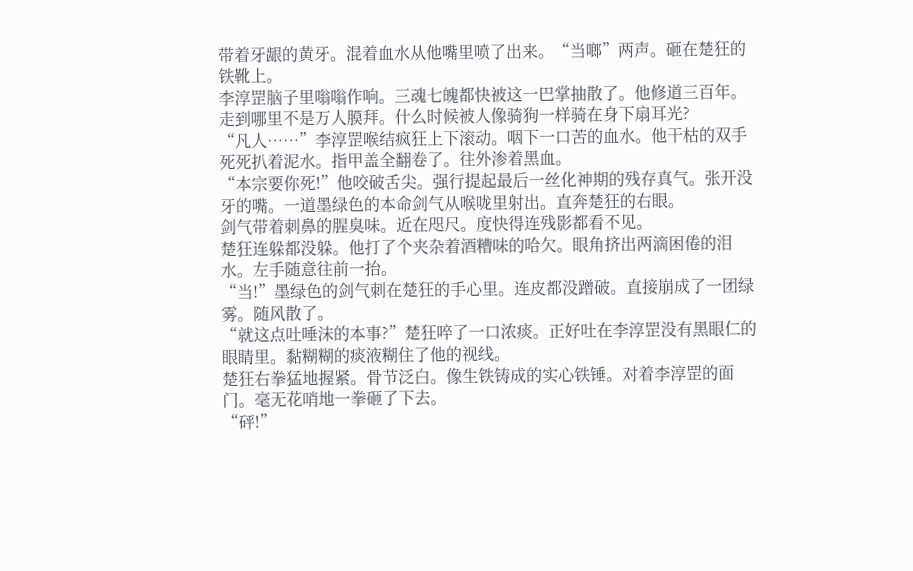带着牙龈的黄牙。混着血水从他嘴里喷了出来。“当啷”两声。砸在楚狂的铁靴上。
李淳罡脑子里嗡嗡作响。三魂七魄都快被这一巴掌抽散了。他修道三百年。走到哪里不是万人膜拜。什么时候被人像骑狗一样骑在身下扇耳光?
“凡人……”李淳罡喉结疯狂上下滚动。咽下一口苦的血水。他干枯的双手死死扒着泥水。指甲盖全翻卷了。往外渗着黑血。
“本宗要你死!”他咬破舌尖。强行提起最后一丝化神期的残存真气。张开没牙的嘴。一道墨绿色的本命剑气从喉咙里射出。直奔楚狂的右眼。
剑气带着刺鼻的腥臭味。近在咫尺。度快得连残影都看不见。
楚狂连躲都没躲。他打了个夹杂着酒糟味的哈欠。眼角挤出两滴困倦的泪水。左手随意往前一抬。
“当!”墨绿色的剑气刺在楚狂的手心里。连皮都没蹭破。直接崩成了一团绿雾。随风散了。
“就这点吐唾沫的本事?”楚狂啐了一口浓痰。正好吐在李淳罡没有黑眼仁的眼睛里。黏糊糊的痰液糊住了他的视线。
楚狂右拳猛地握紧。骨节泛白。像生铁铸成的实心铁锤。对着李淳罡的面门。毫无花哨地一拳砸了下去。
“砰!”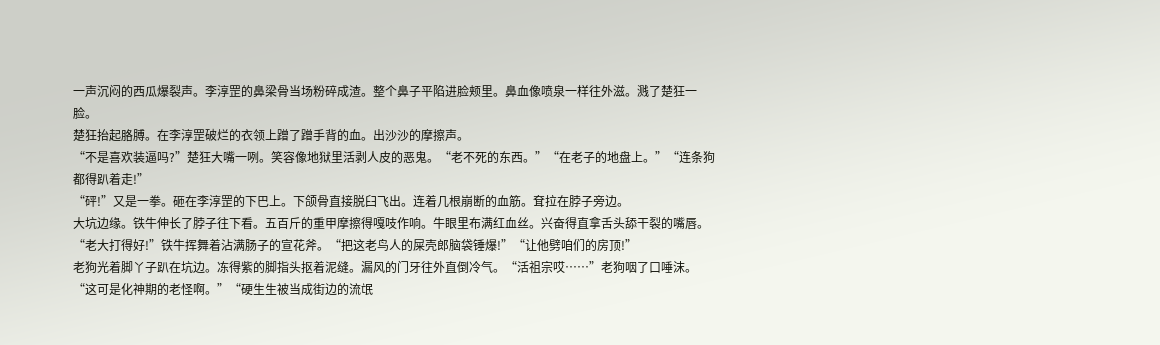一声沉闷的西瓜爆裂声。李淳罡的鼻梁骨当场粉碎成渣。整个鼻子平陷进脸颊里。鼻血像喷泉一样往外滋。溅了楚狂一脸。
楚狂抬起胳膊。在李淳罡破烂的衣领上蹭了蹭手背的血。出沙沙的摩擦声。
“不是喜欢装逼吗?”楚狂大嘴一咧。笑容像地狱里活剥人皮的恶鬼。“老不死的东西。”“在老子的地盘上。”“连条狗都得趴着走!”
“砰!”又是一拳。砸在李淳罡的下巴上。下颌骨直接脱臼飞出。连着几根崩断的血筋。耷拉在脖子旁边。
大坑边缘。铁牛伸长了脖子往下看。五百斤的重甲摩擦得嘎吱作响。牛眼里布满红血丝。兴奋得直拿舌头舔干裂的嘴唇。
“老大打得好!”铁牛挥舞着沾满肠子的宣花斧。“把这老鸟人的屎壳郎脑袋锤爆!”“让他劈咱们的房顶!”
老狗光着脚丫子趴在坑边。冻得紫的脚指头抠着泥缝。漏风的门牙往外直倒冷气。“活祖宗哎……”老狗咽了口唾沫。
“这可是化神期的老怪啊。”“硬生生被当成街边的流氓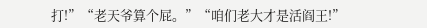打!”“老天爷算个屁。”“咱们老大才是活阎王!”